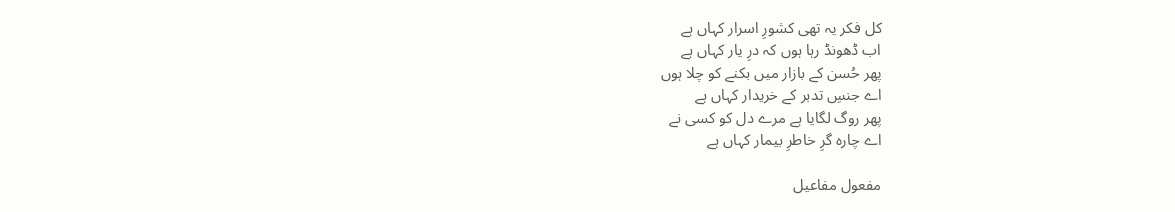کل فکر یہ تھی کشورِ اسرار کہاں ہے
اب ڈھونڈ رہا ہوں کہ درِ یار کہاں ہے
پھر حُسن کے بازار میں بکنے کو چلا ہوں
اے جنسِ تدبر کے خریدار کہاں ہے
پھر روگ لگایا ہے مرے دل کو کسی نے
اے چارہ گرِ خاطرِ بیمار کہاں ہے

مفعول مفاعیل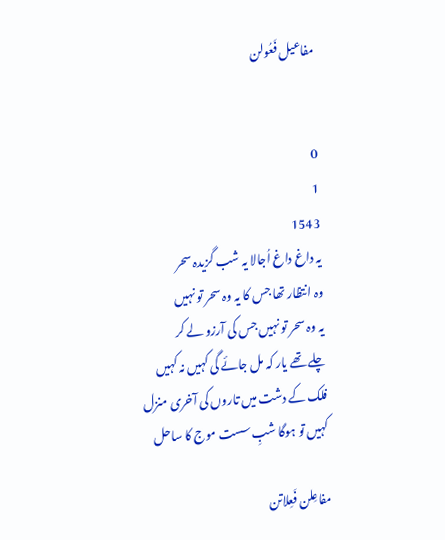مفاعیل فَعُولن


0
1
1543
یہ داغ داغ اُجالا یہ شب گزیدہ سحر
وہ انتظار تھا جس کا یہ وہ سحر تو نہیں
یہ وہ سحر تو نہیں جس کی آرزو لے کر
چلے تھے یار کہ مل جائے گی کہیں نہ کہیں
فلک کے دشت میں تاروں کی آخری منزل
کہیں تو ہوگا شبِ سست موج کا ساحل

مفاعِلن فَعِلاتن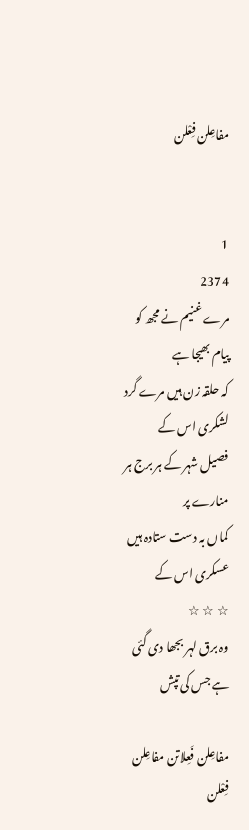مفاعِلن فِعْلن


1
2374
مرے غنیم نے مجھ کو پیام بھیجا ہے
کہ حلقہ زن ہیں مرے گرد لشکری اس کے
فصیل شہر کے ہر برج ہر منارے پر
کماں بہ دست ستادہ ہیں عسکری اس کے
☆ ☆ ☆
وہ برق لہر بجھا دی گئی ہے جس کی تپش

مفاعِلن فَعِلاتن مفاعِلن فِعْلن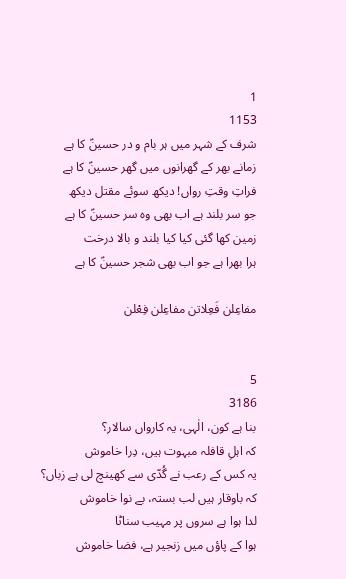1
1153
شرف کے شہر میں ہر بام و در حسینؑ کا ہے
زمانے بھر کے گھرانوں میں گھر حسینؑ کا ہے
فراتِ وقتِ رواں! دیکھ سوئے مقتل دیکھ
جو سر بلند ہے اب بھی وہ سر حسینؑ کا ہے
زمین کھا گئی کیا کیا بلند و بالا درخت
ہرا بھرا ہے جو اب بھی شجر حسینؑ کا ہے

مفاعِلن فَعِلاتن مفاعِلن فِعْلن


5
3186
بنا ہے کون، الٰہی، یہ کارواں سالار؟
کہ اہلِ قافلہ مبہوت ہیں، دِرا خاموش
یہ کس کے رعب نے گُدّی سے کھینچ لی ہے زباں؟
کہ باوقار ہیں لب بستہ، بے نوا خاموش
لدا ہوا ہے سروں پر مہیب سناٹا
ہوا کے پاؤں میں زنجیر ہے، فضا خاموش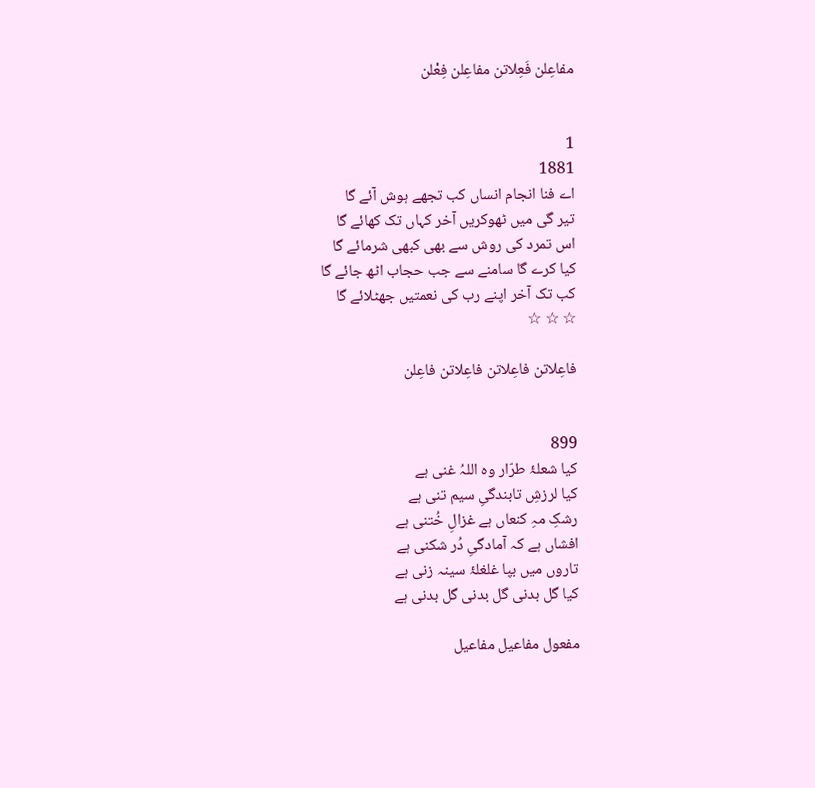مفاعِلن فَعِلاتن مفاعِلن فِعْلن


1
1881
اے فنا انجام انساں کب تجھے ہوش آئے گا
تیر گی میں ٹھوکریں آخر کہاں تک کھائے گا
اس تمرد کی روش سے بھی کبھی شرمائے گا
کیا کرے گا سامنے سے جب حجاب اٹھ جائے گا
کب تک آخر اپنے رب کی نعمتیں جھٹلائے گا
☆ ☆ ☆

فاعِلاتن فاعِلاتن فاعِلاتن فاعِلن


899
کیا شعلۂ طرّار وہ اللہُ غنی ہے
کیا لرزشِ تابندگیِ سیم تنی ہے
رشکِ مہِ کنعاں ہے غزالِ خُتنی ہے
افشاں ہے کہ آمادگیِ دُر شکنی ہے
تاروں میں بپا غلغلۂ سینہ زنی ہے
کیا گل بدنی گل بدنی گل بدنی ہے

مفعول مفاعیل مفاعیل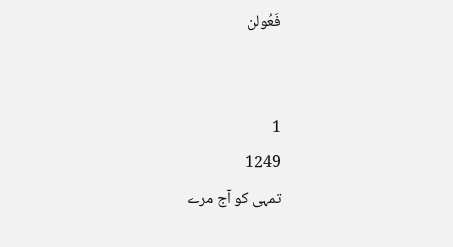فَعُولن


1
1249
تمہی کو آج مرے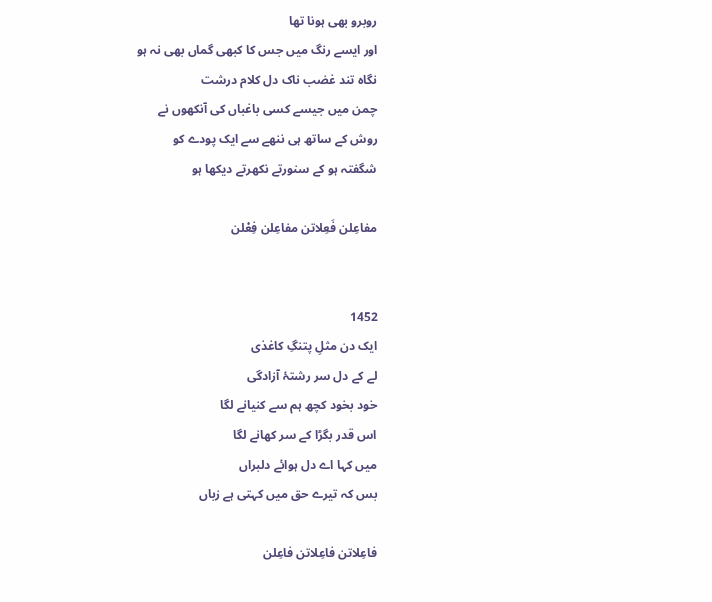روبرو بھی ہونا تھا
اور ایسے رنگ میں جس کا کبھی گماں بھی نہ ہو
نگاہ تند غضب ناک دل کلام درشت
چمن میں جیسے کسی باغباں کی آنکھوں نے
روش کے ساتھ ہی ننھے سے ایک پودے کو
شگفتہ ہو کے سنورتے نکھرتے دیکھا ہو

مفاعِلن فَعِلاتن مفاعِلن فِعْلن


1452
ایک دن مثلِ پتنگِ کاغذی
لے کے دل سر رشتۂ آزادگی
خود بخود کچھ ہم سے کنیانے لگا
اس قدر بگڑا کے سر کھانے لگا
میں کہا اے دل ہوائے دلبراں
بس کہ تیرے حق میں کہتی ہے زباں

فاعِلاتن فاعِلاتن فاعِلن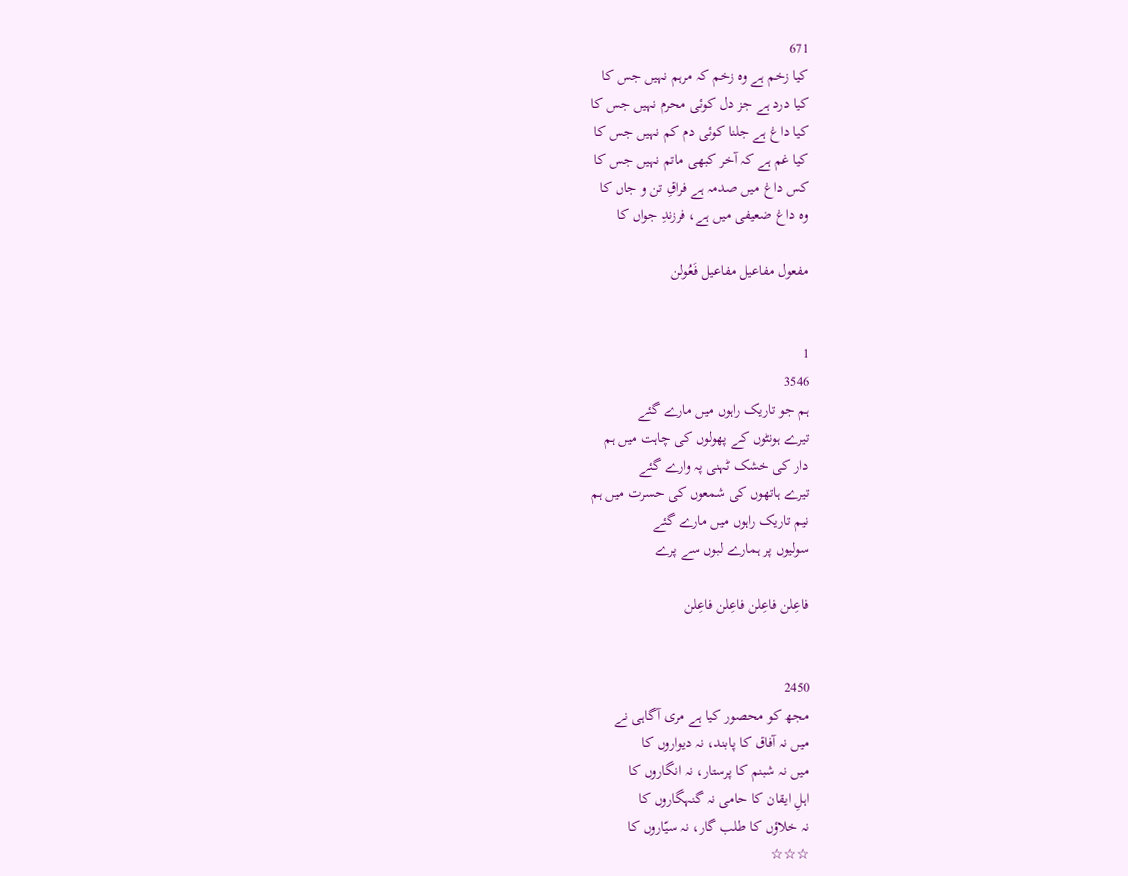671
کیا زخم ہے وہ زخم کہ مرہم نہیں جس کا
کیا درد ہے جز دل کوئی محرم نہیں جس کا
کیا داغ ہے جلنا کوئی دم کم نہیں جس کا
کیا غم ہے کہ آخر کبھی ماتم نہیں جس کا
کس داغ میں صدمہ ہے فراقِ تن و جاں کا
وہ داغ ضعیفی میں ہے، فرزندِ جواں کا

مفعول مفاعیل مفاعیل فَعُولن


1
3546
ہم جو تاریک راہوں میں مارے گئے
تیرے ہونٹوں کے پھولوں کی چاہت میں ہم
دار کی خشک ٹہنی پہ وارے گئے
تیرے ہاتھوں کی شمعوں کی حسرت میں ہم
نیم تاریک راہوں میں مارے گئے
سولیوں پر ہمارے لبوں سے پرے

فاعِلن فاعِلن فاعِلن فاعِلن


2450
مجھ کو محصور کیا ہے مری آگاہی نے
میں نہ آفاق کا پابند، نہ دیواروں کا
میں نہ شبنم کا پرستار، نہ انگاروں کا
اہلِ ایقان کا حامی نہ گنہگاروں کا
نہ خلاؤں کا طلب گار، نہ سیّاروں کا
☆☆☆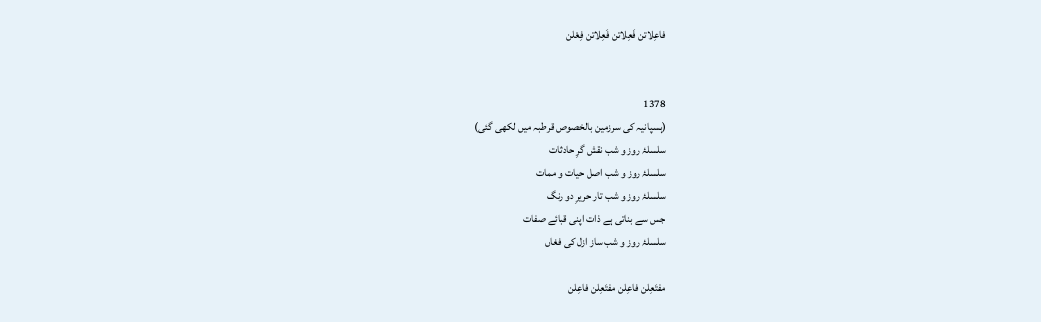فاعِلاتن فَعِلاتن فَعِلاتن فِعْلن


1378
(ہسپانیہ کی سرزمین بالخصوص قرطبہ میں لکھی گئی)
سلسلۂ روز و شب نقش گرِ حادثات
سلسلۂ روز و شب اصل حیات و ممات
سلسلۂ روز و شب تار حریرِ دو رنگ
جس سے بناتی ہے ذات اپنی قبائے صفات
سلسلۂ روز و شب ساز ازل کی فغاں

مفتَعِلن فاعِلن مفتَعِلن فاعِلن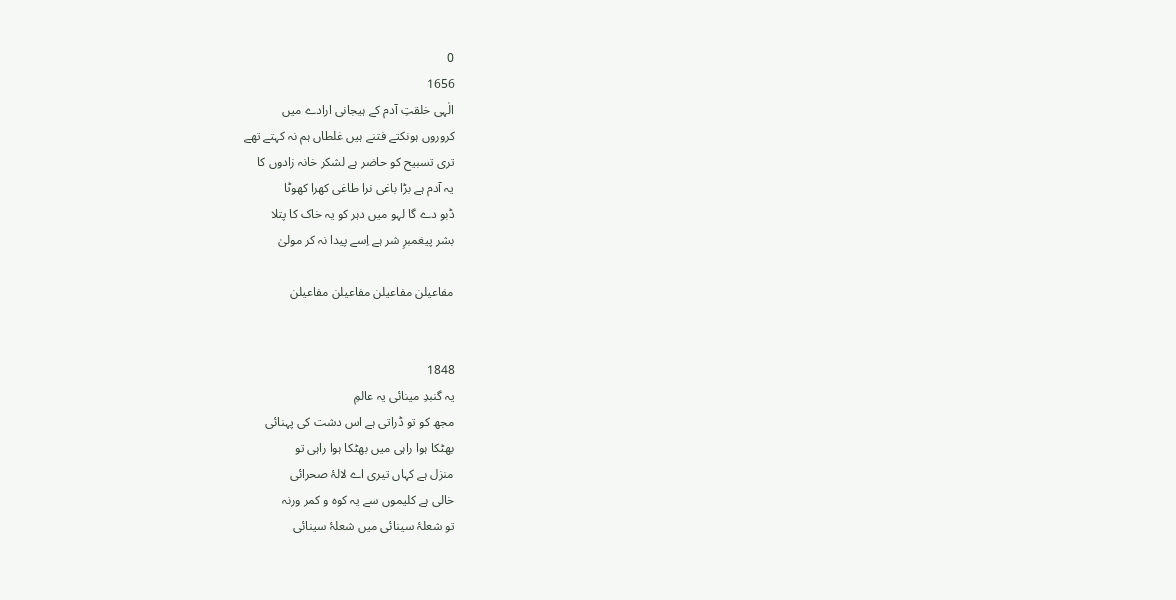0
1656
الٰہی خلقتِ آدم کے ہیجانی ارادے میں
کروروں ہونکتے فتنے ہیں غلطاں ہم نہ کہتے تھے
تری تسبیح کو حاضر ہے لشکر خانہ زادوں کا
یہ آدم ہے بڑا باغی نرا طاغی کھرا کھوٹا
ڈبو دے گا لہو میں دہر کو یہ خاک کا پتلا
بشر پیغمبرِ شر ہے اِسے پیدا نہ کر مولیٰ

مفاعیلن مفاعیلن مفاعیلن مفاعیلن


1848
یہ گنبدِ مینائی یہ عالمِ
مجھ کو تو ڈراتی ہے اس دشت کی پہنائی
بھٹکا ہوا راہی میں بھٹکا ہوا راہی تو
منزل ہے کہاں تیری اے لالۂ صحرائی
خالی ہے کلیموں سے یہ کوہ و کمر ورنہ
تو شعلۂ سینائی میں شعلۂ سینائی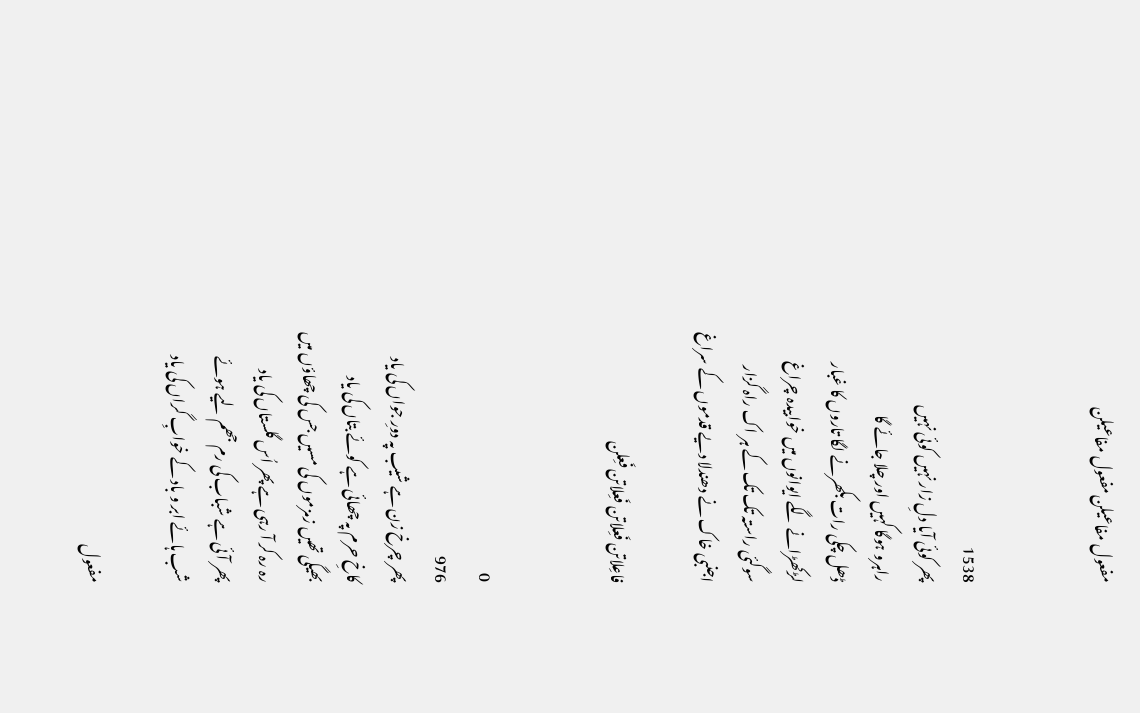مفعول مفاعیلن مفعول مفاعیلن


1538
پھر کوئی آیا دلِ زار نہیں کوئی نہیں
راہرو ہوگا کہیں اور چلا جائے گا
ڈھل چکی رات بکھرنے لگا تاروں کا غبار
لڑکھڑانے لگے ایوانوں میں خوابیدہ چراغ
سوگئی راستہ تک تک کے ہر اک راہ گزار
اجنبی خاک نے دھندلا دیے قدموں کے سراغ

فاعِلاتن فَعِلاتن فَعِلاتن فَعِلن


0
976
پھر چرخ زن ہے شیب پہ دورِ جواں کی یاد
کاخِ حرم پہ چھائی ہے کوئے بتاں کی یاد
بھیگی تھیں زمزموں کی مسیں جس کی چھاؤں میں
رہ رہ کر آ رہی ہے پھر اُس گلستاں کی یاد
پھر آئی ہے شباب کی رم جھم لیے ہوئے
شب ہائے ابر و باد کے خوابِ گراں کی یاد

مفعول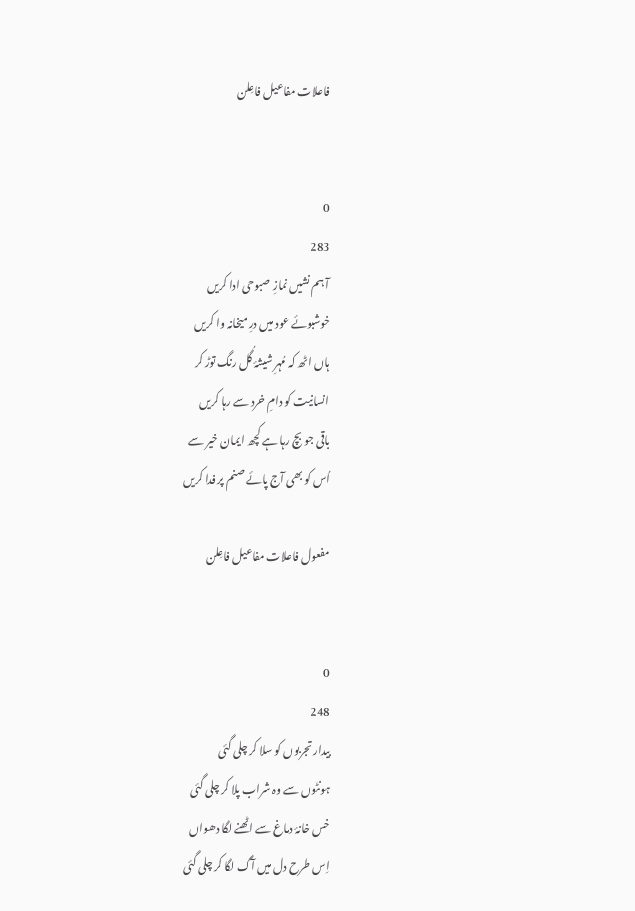فاعلات مفاعیل فاعِلن


0
283
آ ہم نشیں نمازِ صبوحی ادا کریں
خوشبوئے عود میں درِ میخانہ وا کریں
ہاں اٹھ کہ مُہرِ شیشۂ گُل رنگ توڑ کر
انسانیت کو دامِ خرد سے رہا کریں
باقی جو بچ رہا ہے کچھ ایمان خیر سے
اُس کو بھی آج پائے صنم پر فدا کریں

مفعول فاعلات مفاعیل فاعِلن


0
248
بیدار تجربوں کو سلا کر چلی گئی
ہونٹوں سے وہ شراب پلا کر چلی گئی
خس خانۂ دماغ سے اٹھنے لگا دھواں
اِس طرح دل میں آگ لگا کر چلی گئی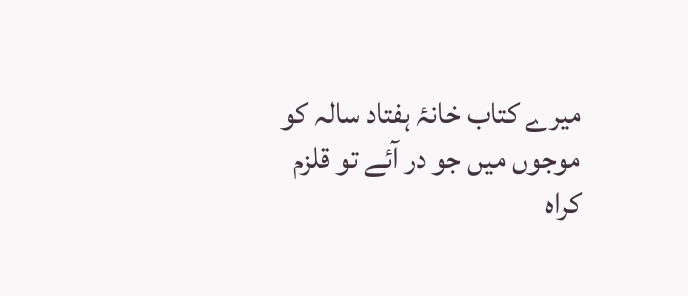میرے کتاب خانۂ ہفتاد سالہ کو
موجوں میں جو در آئے تو قلزم کراہ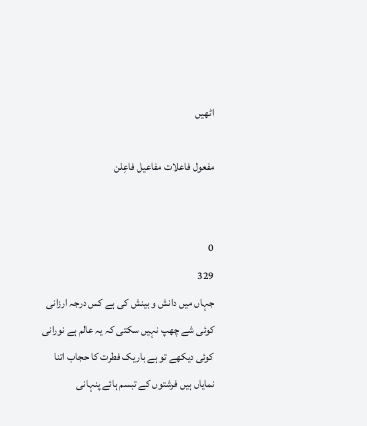اٹھیں

مفعول فاعلات مفاعیل فاعِلن


0
329
جہاں میں دانش و بینش کی ہے کس درجہ ارزانی
کوئی شے چھپ نہیں سکتی کہ یہ عالم ہے نورانی
کوئی دیکھے تو ہے باریک فطرت کا حجاب اتنا
نمایاں ہیں فرشتوں کے تبسم ہائے پنہانی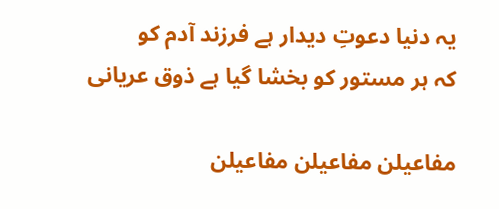یہ دنیا دعوتِ دیدار ہے فرزند آدم کو
کہ ہر مستور کو بخشا گیا ہے ذوق عریانی

مفاعیلن مفاعیلن مفاعیلن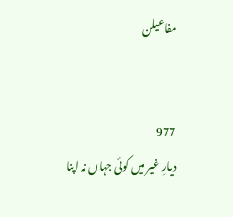مفاعیلن


977
دیارِ غیر میں کوئی جہاں نہ اپنا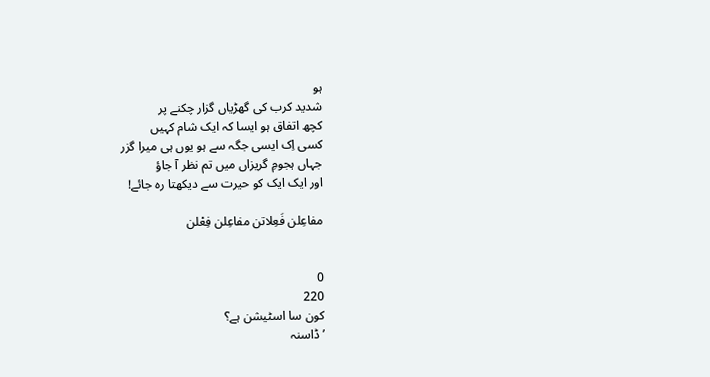ہو
شدید کرب کی گھڑیاں گزار چکنے پر
کچھ اتفاق ہو ایسا کہ ایک شام کہیں
کسی اِک ایسی جگہ سے ہو یوں ہی میرا گزر
جہاں ہجومِ گریزاں میں تم نظر آ جاؤ
اور ایک ایک کو حیرت سے دیکھتا رہ جائے!

مفاعِلن فَعِلاتن مفاعِلن فِعْلن


0
220
کون سا اسٹیشن ہے؟
’ڈاسنہ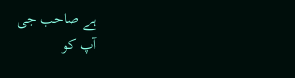ہے صاحب جی
آپ کو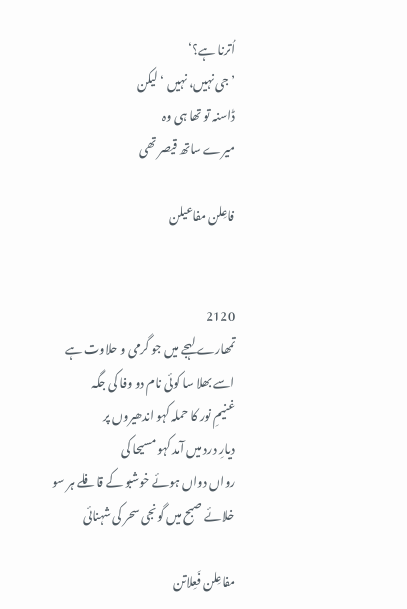اُترنا ہے؟‘
’جی نہیں، نہیں ‘ لیکن
ڈاسنہ تو تھا ہی وہ
میرے ساتھ قیصر تھی

فاعِلن مفاعیلن


2120
تمھارے لہجے میں جو گرمی و حلاوت ہے
اسے بھلا سا کوئی نام دو وفا کی جگہ
غنیمِ نور کا حملہ کہو اندھیروں پر
دیارِ درد میں آمد کہو مسیحا کی
رواں دواں ہوئے خوشبو کے قافلے ہر سو
خلائے صبح میں گونجی سحر کی شہنائی

مفاعِلن فَعِلاتن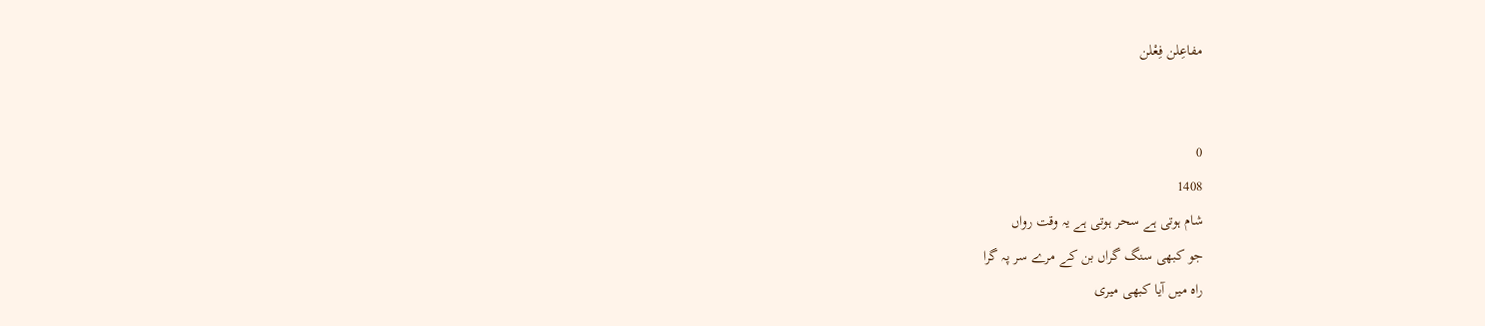مفاعِلن فِعْلن


0
1408
شام ہوتی ہے سحر ہوتی ہے یہ وقت رواں
جو کبھی سنگ گراں بن کے مرے سر پہ گرا
راہ میں آیا کبھی میری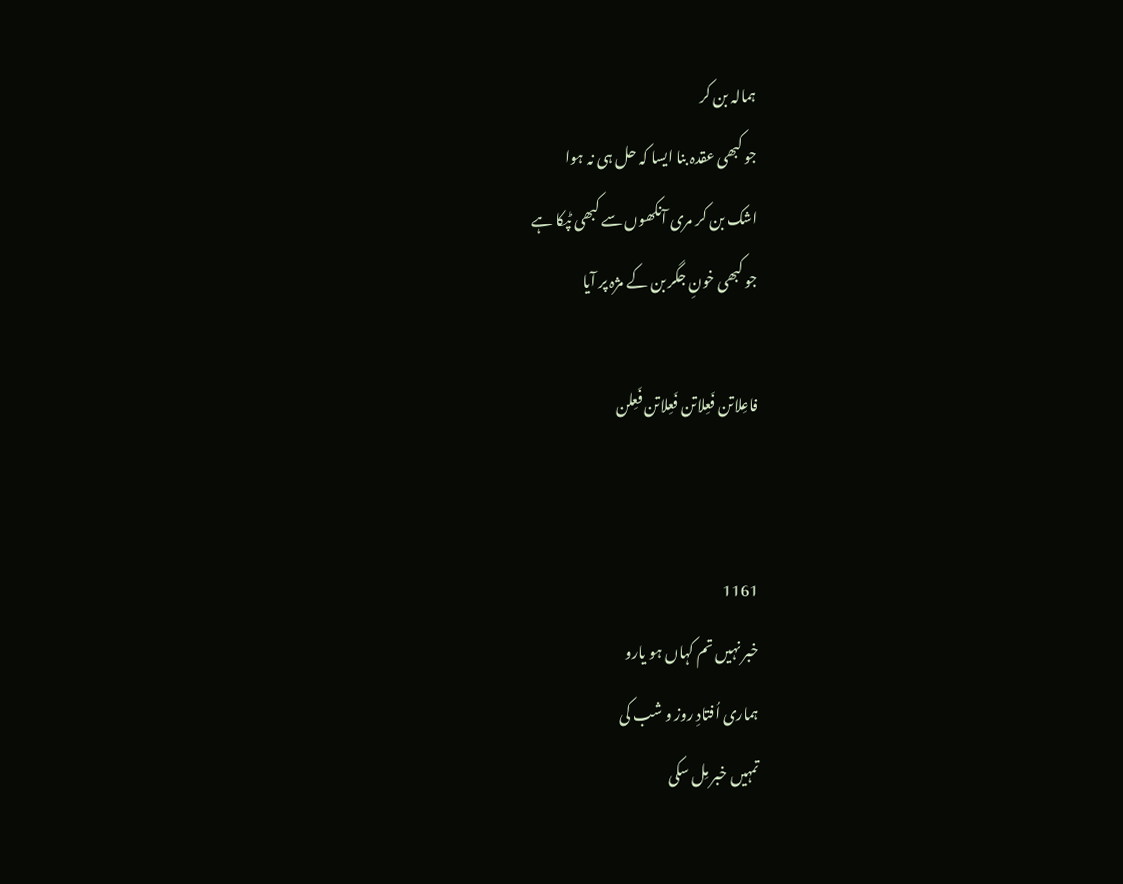ہمالہ بن کر
جو کبھی عقدہ بنا ایسا کہ حل ہی نہ ہوا
اشک بن کر مری آنکھوں سے کبھی ٹپکا ہے
جو کبھی خونِ جگر بن کے مژہ پر آیا

فاعِلاتن فَعِلاتن فَعِلاتن فَعِلن


1161
خبر نہیں تم کہاں ہو یارو
ہماری اُفتادِ روز و شب کی
تمہیں خبر مِل سکی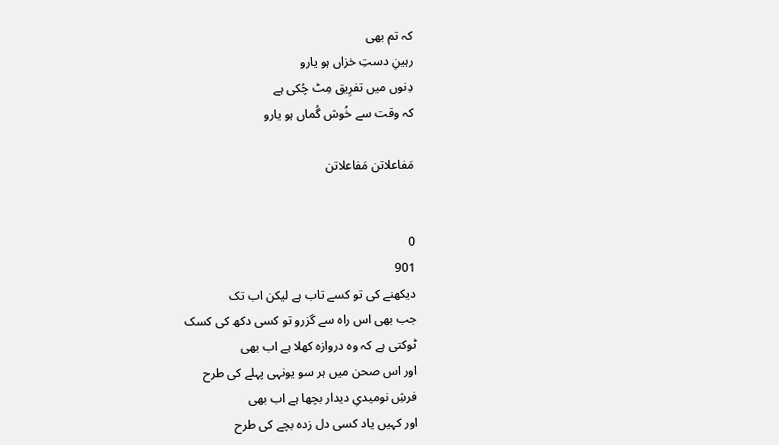کہ تم بھی
رہینِ دستِ خزاں ہو یارو
دِنوں میں تفرِیق مِٹ چُکی ہے
کہ وقت سے خُوش گُماں ہو یارو

مَفاعلاتن مَفاعلاتن


0
901
دیکھنے کی تو کسے تاب ہے لیکن اب تک
جب بھی اس راہ سے گزرو تو کسی دکھ کی کسک
ٹوکتی ہے کہ وہ دروازہ کھلا ہے اب بھی
اور اس صحن میں ہر سو یونہی پہلے کی طرح
فرشِ نومیدیِ دیدار بچھا ہے اب بھی
اور کہیں یاد کسی دل زدہ بچے کی طرح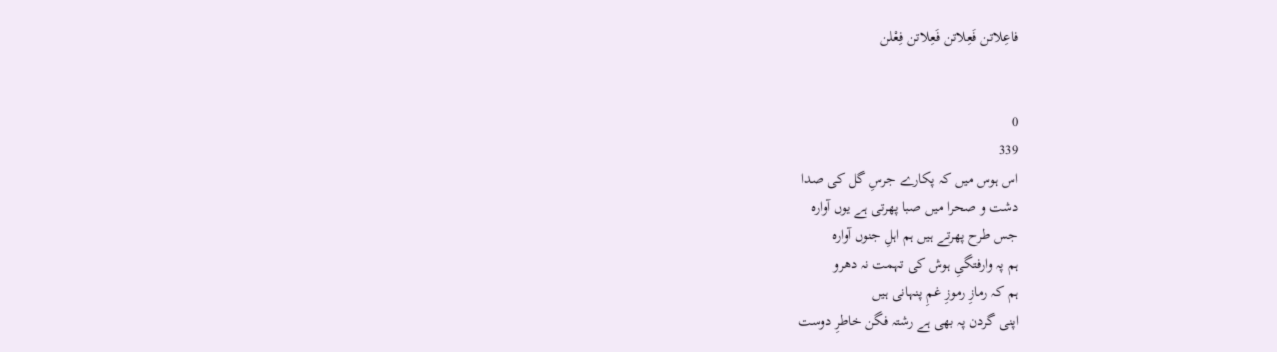فاعِلاتن فَعِلاتن فَعِلاتن فِعْلن


0
339
اس ہوس میں کہ پکارے جرسِ گل کی صدا
دشت و صحرا میں صبا پھرتی ہے یوں آوارہ
جس طرح پھرتے ہیں ہم اہلِ جنوں آوارہ
ہم پہ وارفتگیِ ہوش کی تہمت نہ دھرو
ہم کہ رمازِ رموزِ غمِ پنہانی ہیں
اپنی گردن پہ بھی ہے رشتہ فگن خاطرِ دوست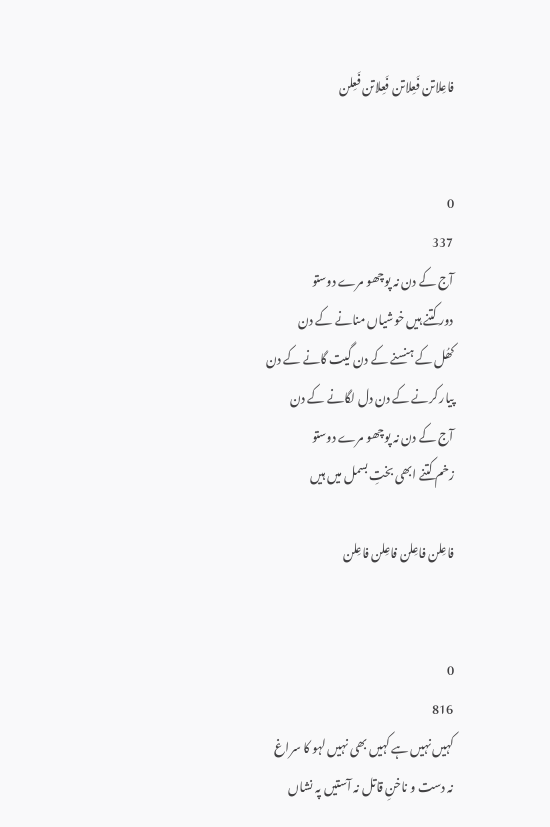فاعِلاتن فَعِلاتن فَعِلاتن فَعِلن


0
337
آج کے دن نہ پوچھو مرے دوستو
دور کتنے ہیں خوشیاں منانے کے دن
کھُل کے ہنسنے کے دن گیت گانے کے دن
پیار کرنے کے دن دل لگانے کے دن
آج کے دن نہ پوچھو مرے دوستو
زخم کتنے ابھی بختِ بسمل میں ہیں

فاعِلن فاعِلن فاعِلن فاعِلن


0
816
کہیں نہیں ہے کہیں بھی نہیں لہو کا سراغ
نہ دست و ناخنِ قاتل نہ آستیں پہ نشاں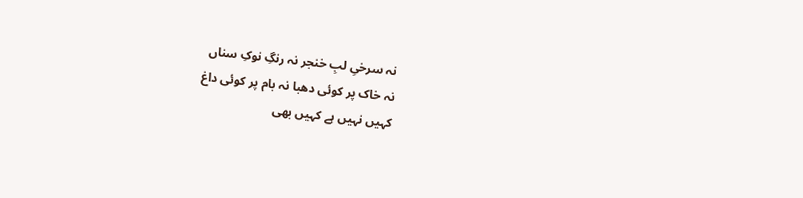نہ سرخیِ لبِ خنجر نہ رنگِ نوکِ سناں
نہ خاک پر کوئی دھبا نہ بام پر کوئی داغ
کہیں نہیں ہے کہیں بھی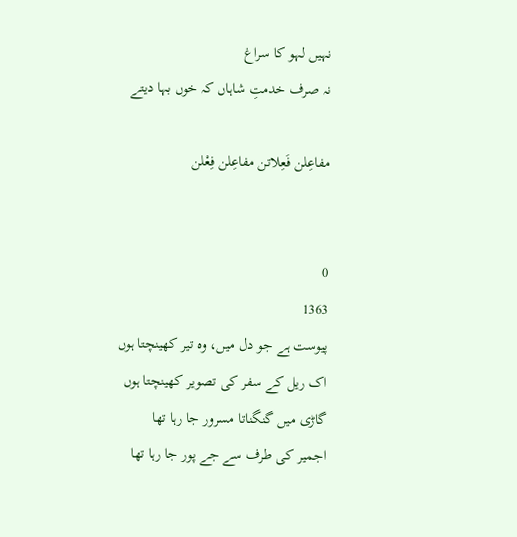نہیں لہو کا سراغ
نہ صرف خدمتِ شاہاں کہ خوں بہا دیتے

مفاعِلن فَعِلاتن مفاعِلن فِعْلن


0
1363
پیوست ہے جو دل میں، وہ تیر کھینچتا ہوں
اک ریل کے سفر کی تصویر کھینچتا ہوں
گاڑی میں گنگناتا مسرور جا رہا تھا
اجمیر کی طرف سے جے پور جا رہا تھا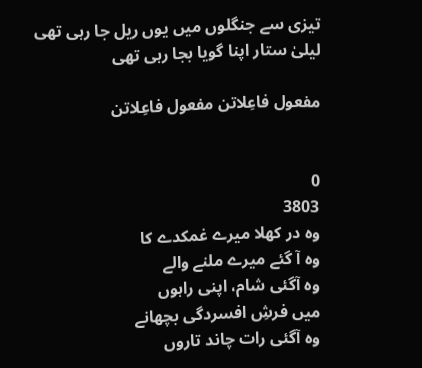تیزی سے جنگلوں میں یوں ریل جا رہی تھی
لیلیٰ ستار اپنا گویا بجا رہی تھی

مفعول فاعِلاتن مفعول فاعِلاتن


0
3803
وہ در کھلا میرے غمکدے کا
وہ آ گئے میرے ملنے والے
وہ آگئی شام، اپنی راہوں
میں فرشِ افسردگی بچھانے
وہ آگئی رات چاند تاروں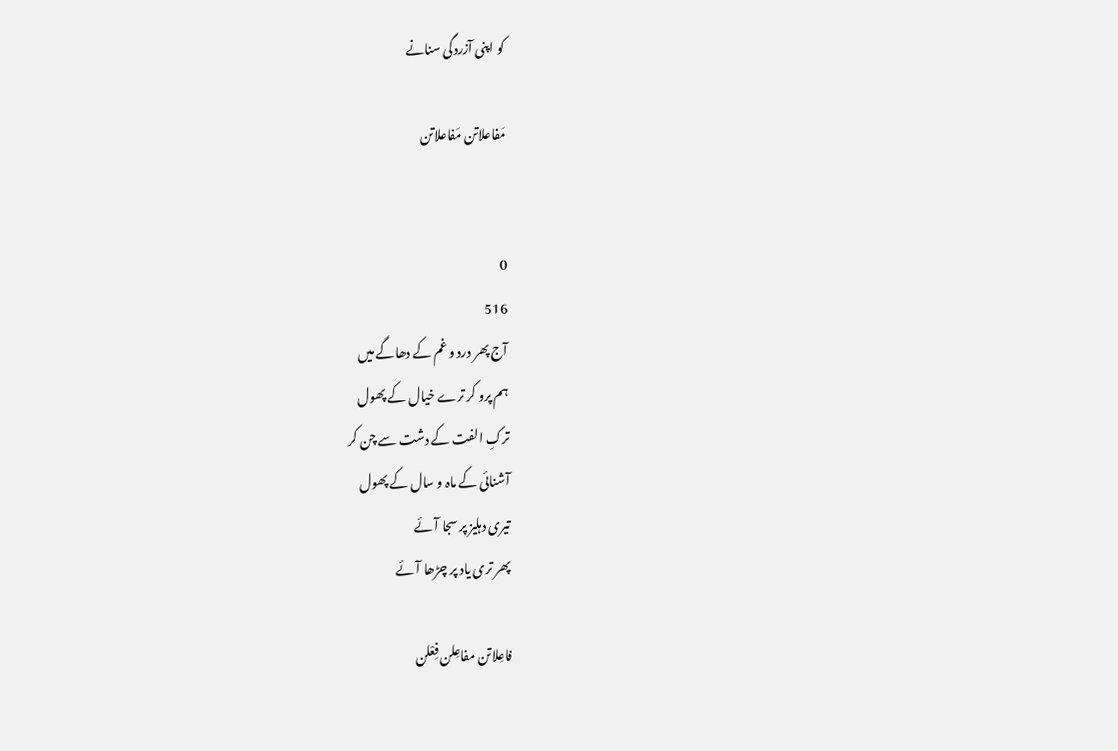کو اپنی آزردگی سنانے

مَفاعلاتن مَفاعلاتن


0
516
آج پھر درد و غم کے دھاگے میں
ہم پرو کر ترے خیال کے پھول
ترکِ الفت کے دشت سے چن کر
آشنائی کے ماہ و سال کے پھول
تیری دہلیز پر سجا آئے
پھر تری یاد پر چڑھا آئے

فاعِلاتن مفاعِلن فِعْلن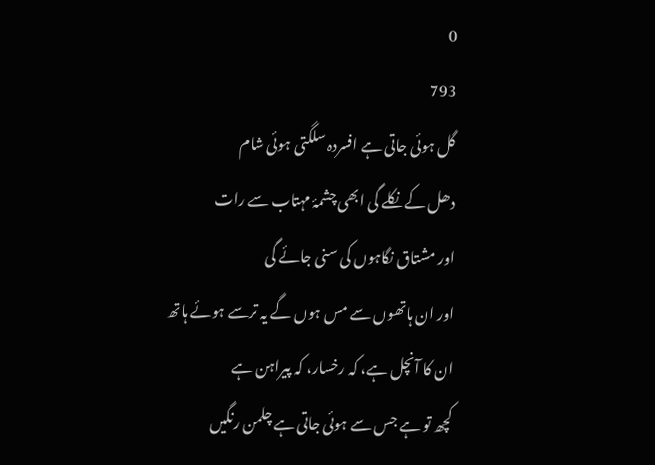0
793
گل ہوئی جاتی ہے افسردہ سلگتی ہوئی شام
دھل کے نکلے گی ابھی چشمۂ مہتاب سے رات
اور مشتاق نگاہوں کی سنی جائے گی
اور ان ہاتھوں سے مس ہوں گے یہ ترسے ہوئے ہاتھ
ان کا آنچل ہے، کہ رخسار، کہ پیراہن ہے
کچھ تو ہے جس سے ہوئی جاتی ہے چلمن رنگیں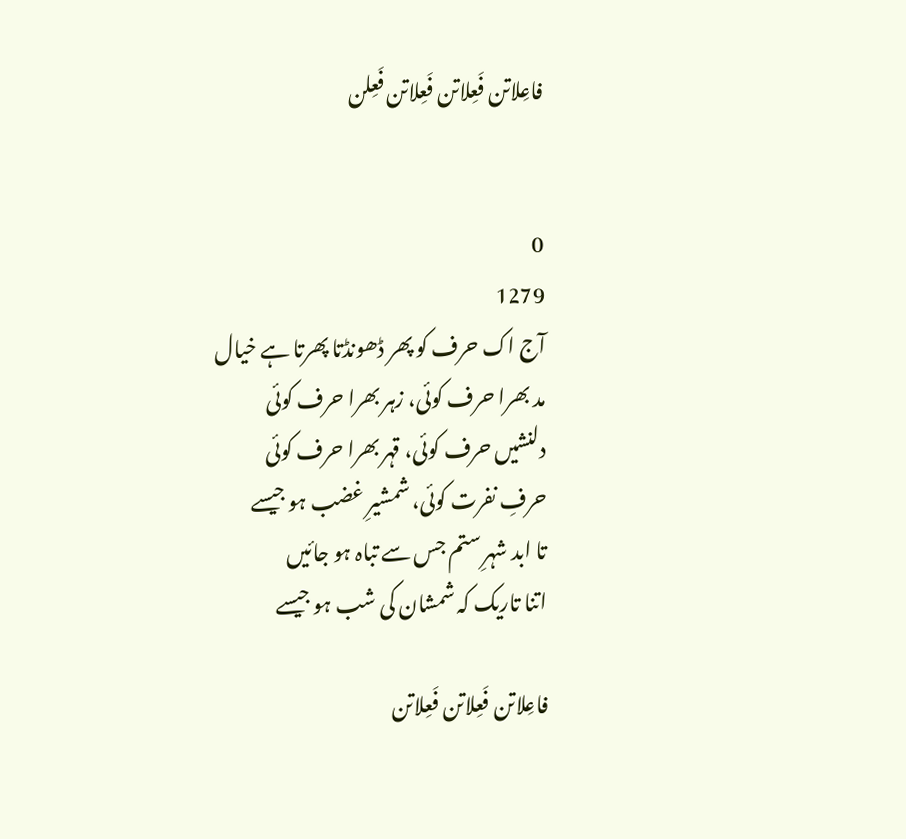فاعِلاتن فَعِلاتن فَعِلاتن فَعِلن


0
1279
آج اک حرف کو پھر ڈھونڈتا پھرتا ہے خیال
مد بھرا حرف کوئی، زہر بھرا حرف کوئی
دلنشیں حرف کوئی، قہر بھرا حرف کوئی
حرفِ نفرت کوئی، شمشیرِ غضب ہو جیسے
تا ابد شہرِ ستم جس سے تباہ ہو جائیں
اتنا تاریک کہ شمشان کی شب ہو جیسے

فاعِلاتن فَعِلاتن فَعِلاتن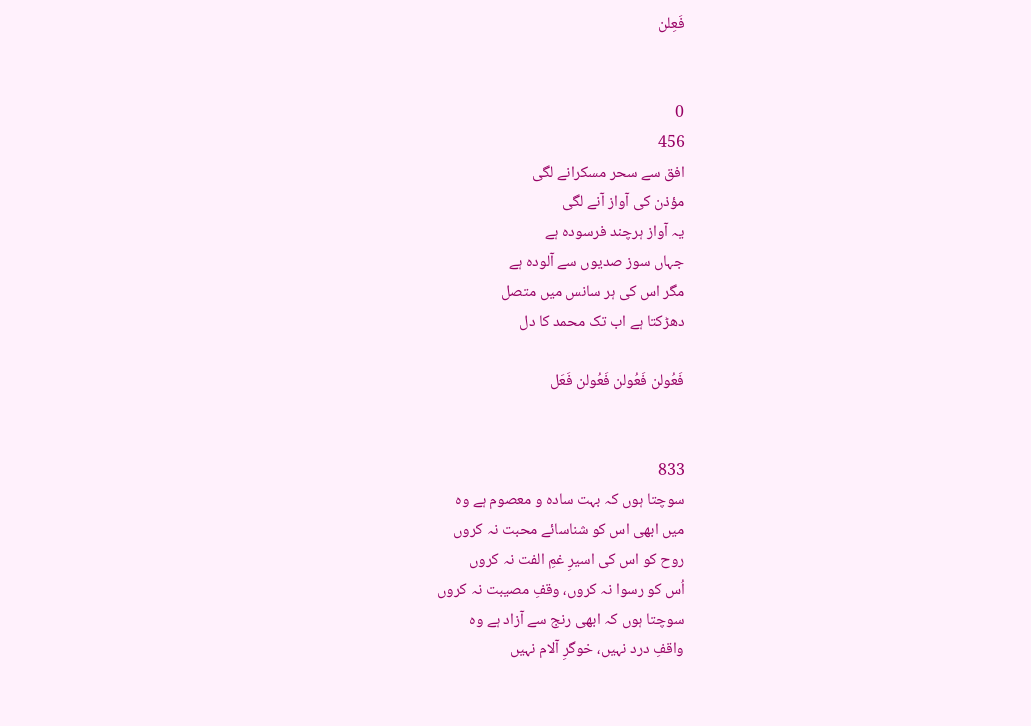فَعِلن


0
456
افق سے سحر مسکرانے لگی
مؤذن کی آواز آنے لگی
یہ آواز ہرچند فرسودہ ہے
جہاں سوز صدیوں سے آلودہ ہے
مگر اس کی ہر سانس میں متصل
دھڑکتا ہے اب تک محمد کا دل

فَعُولن فَعُولن فَعُولن فَعَل


833
سوچتا ہوں کہ بہت سادہ و معصوم ہے وہ
میں ابھی اس کو شناسائے محبت نہ کروں
روح کو اس کی اسیرِ غمِ الفت نہ کروں
اُس کو رسوا نہ کروں، وقفِ مصیبت نہ کروں
سوچتا ہوں کہ ابھی رنج سے آزاد ہے وہ
واقفِ درد نہیں، خوگرِ آلام نہیں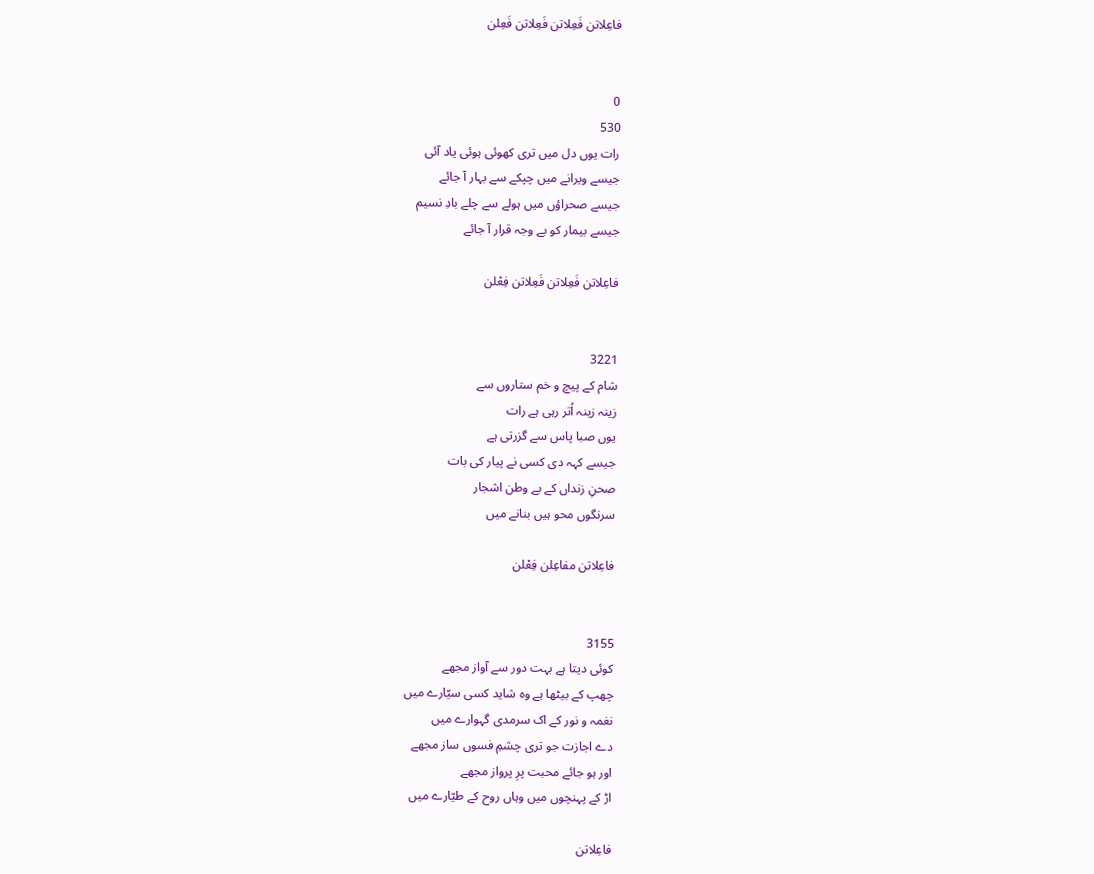فاعِلاتن فَعِلاتن فَعِلاتن فَعِلن


0
530
رات یوں دل میں تری کھوئی ہوئی یاد آئی
جیسے ویرانے میں چپکے سے بہار آ جائے
جیسے صحراؤں میں ہولے سے چلے بادِ نسیم
جیسے بیمار کو بے وجہ قرار آ جائے

فاعِلاتن فَعِلاتن فَعِلاتن فِعْلن


3221
شام کے پیچ و خم ستاروں سے
زینہ زینہ اُتر رہی ہے رات
یوں صبا پاس سے گزرتی ہے
جیسے کہہ دی کسی نے پیار کی بات
صحنِ زنداں کے بے وطن اشجار
سرنگوں محو ہیں بنانے میں

فاعِلاتن مفاعِلن فِعْلن


3155
کوئی دیتا ہے بہت دور سے آواز مجھے
چھپ کے بیٹھا ہے وہ شاید کسی سیّارے میں
نغمہ و نور کے اک سرمدی گہوارے میں
دے اجازت جو تری چشمِ فسوں ساز مجھے
اور ہو جائے محبت پرِ پرواز مجھے
اڑ کے پہنچوں میں وہاں روح کے طیّارے میں

فاعِلاتن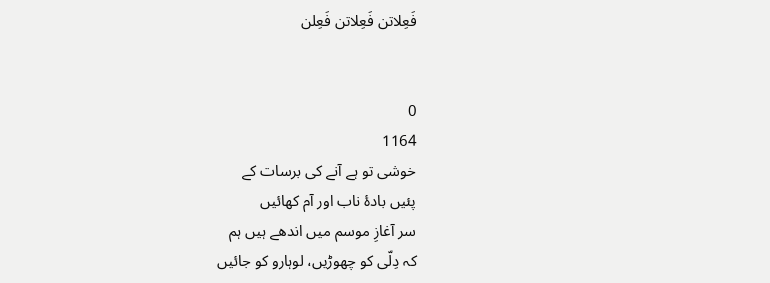فَعِلاتن فَعِلاتن فَعِلن


0
1164
خوشی تو ہے آنے کی برسات کے
پئیں بادۂ ناب اور آم کھائیں
سر آغازِ موسم میں اندھے ہیں ہم
کہ دِلّی کو چھوڑیں، لوہارو کو جائیں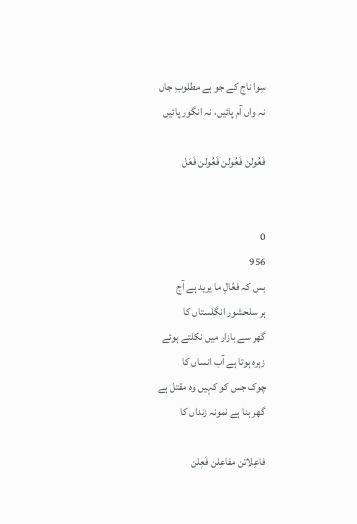سِوا ناج کے جو ہے مطلوبِ جاں
نہ واں آم پائیں، نہ انگور پائیں

فَعُولن فَعُولن فَعُولن فَعَل


0
956
بس کہ فعّالِ ما یرید ہے آج
ہر سلحشور انگلستاں کا
گھر سے بازار میں نکلتے ہوئے
زہرہ ہوتا ہے آب انساں کا
چوک جس کو کہیں وہ مقتل ہے
گھر بنا ہے نمونہ زنداں کا

فاعِلاتن مفاعِلن فَعِلن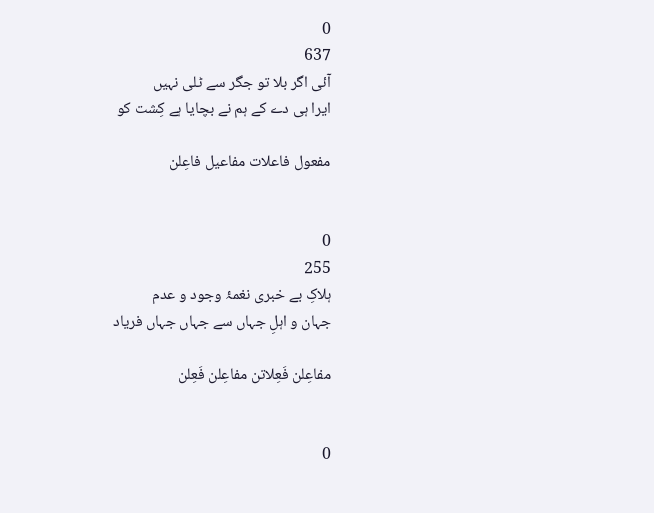0
637
آئی اگر بلا تو جگر سے ٹلی نہیں
ایرا ہی دے کے ہم نے بچایا ہے کِشت کو

مفعول فاعلات مفاعیل فاعِلن


0
255
ہلاکِ بے خبری نغمۂ وجود و عدم
جہان و اہلِ جہاں سے جہاں جہاں فریاد

مفاعِلن فَعِلاتن مفاعِلن فَعِلن


0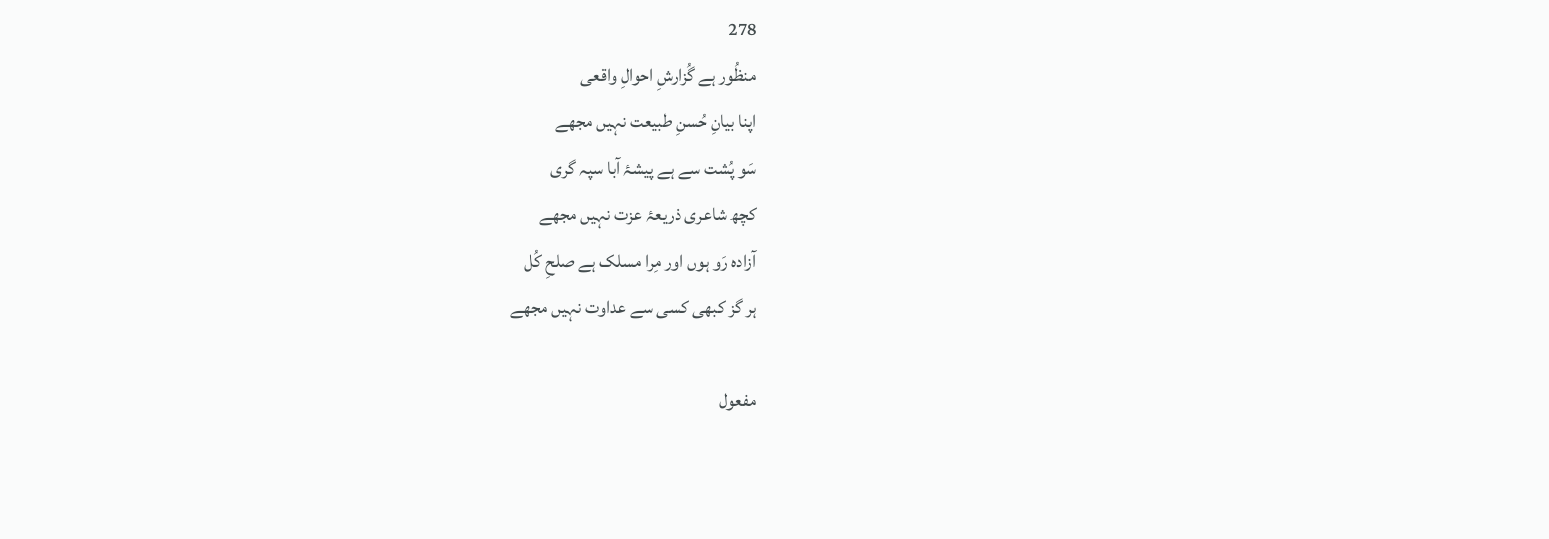278
منظُور ہے گُزارشِ احوالِ واقعی
اپنا بیانِ حُسنِ طبیعت نہیں مجھے
سَو پُشت سے ہے پیشۂ آبا سپہ گری
کچھ شاعری ذریعۂ عزت نہیں مجھے
آزادہ رَو ہوں اور مِرا مسلک ہے صلحِ کُل
ہر گز کبھی کسی سے عداوت نہیں مجھے

مفعول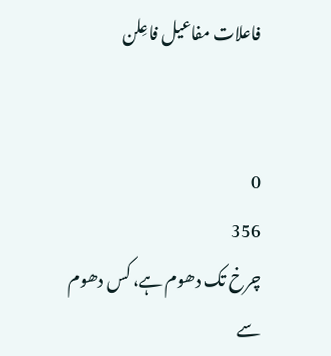فاعلات مفاعیل فاعِلن


0
356
چرخ تک دھوم ہے، کس دھوم سے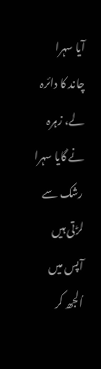آیا سہرا
چاند کا دائرہ لے، زہرہ نے گایا سہرا
رشک سے لڑتی ہیں آپس میں اُلجھ کر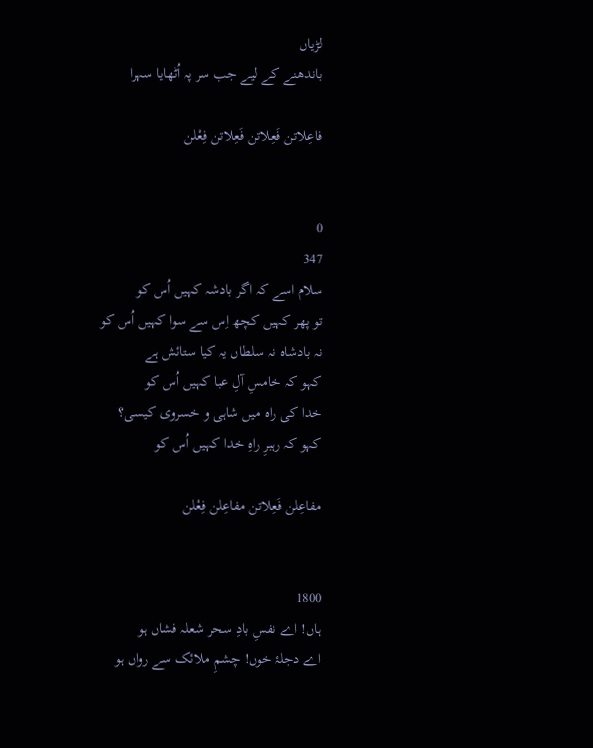لڑیاں
باندھنے کے لیے جب سر پہ اُٹھایا سہرا

فاعِلاتن فَعِلاتن فَعِلاتن فِعْلن


0
347
سلام اسے کہ اگر بادشہ کہیں اُس کو
تو پھر کہیں کچھ اِس سے سوا کہیں اُس کو
نہ بادشاہ نہ سلطاں یہ کیا ستائش ہے
کہو کہ خامسِ آلِ عبا کہیں اُس کو
خدا کی راہ میں شاہی و خسروی کیسی؟
کہو کہ رہبرِ راہِ خدا کہیں اُس کو

مفاعِلن فَعِلاتن مفاعِلن فِعْلن


1800
ہاں! اے نفسِ بادِ سحر شعلہ فشاں ہو
اے دجلۂ خوں! چشمِ ملائک سے رواں ہو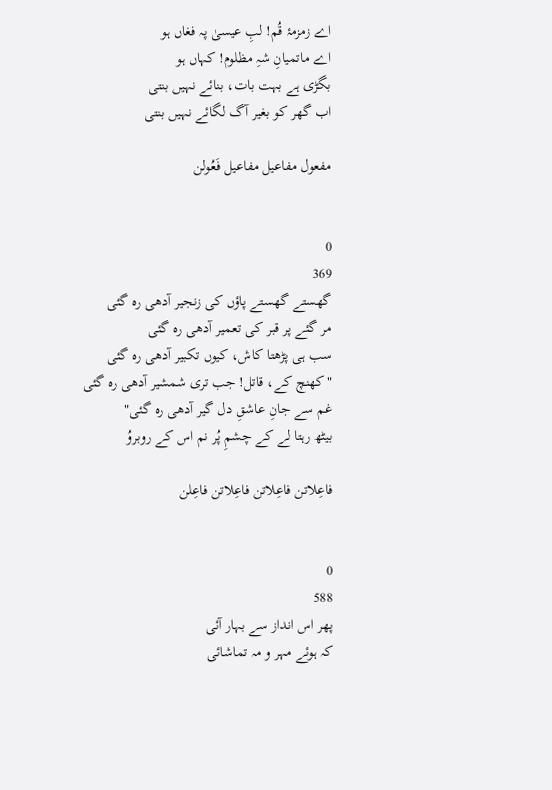اے زمزمۂ قُم! لبِ عیسیٰ پہ فغاں ہو
اے ماتمیانِ شہِ مظلوم! کہاں ہو
بگڑی ہے بہت بات، بنائے نہیں بنتی
اب گھر کو بغیر آگ لگائے نہیں بنتی

مفعول مفاعیل مفاعیل فَعُولن


0
369
گھستے گھستے پاؤں کی زنجیر آدھی رہ گئی
مر گئے پر قبر کی تعمیر آدھی رہ گئی
سب ہی پڑھتا کاش، کیوں تکبیر آدھی رہ گئی
"کھنچ کے، قاتل! جب تری شمشیر آدھی رہ گئی
غم سے جانِ عاشقِ دل گیر آدھی رہ گئی"
بیٹھ رہتا لے کے چشمِ پُر نم اس کے روبروُ

فاعِلاتن فاعِلاتن فاعِلاتن فاعِلن


0
588
پھر اس انداز سے بہار آئی
کہ ہوئے مہر و مہ تماشائی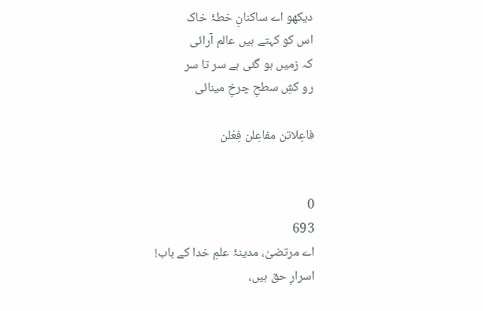دیکھو اے ساکنانِ خطۂ خاک
اس کو کہتے ہیں عالم آرائی
کہ زمیں ہو گئی ہے سر تا سر
رو کشِ سطحِ چرخِ مینائی

فاعِلاتن مفاعِلن فِعْلن


0
693
اے مرتضیٰ، مدینۂ علمِ خدا کے باب!
اسرارِ حق ہیں،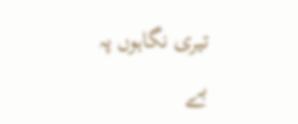تیری نگاہوں پہ بے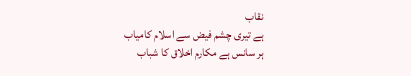نقاب
ہے تیری چشم فیض سے اسلام کامیاب
ہر سانس ہے مکارم اخلاق کا شباب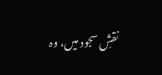نقشِ سجود میں، وہ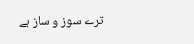ترے سوز و ساز ہے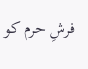فرشِ حرم کو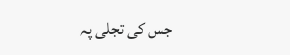جس کی تجلی پہ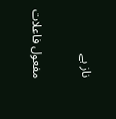ناز ہے

مفعول فاعلات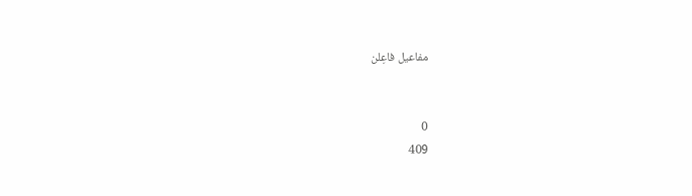مفاعیل فاعِلن


0
409